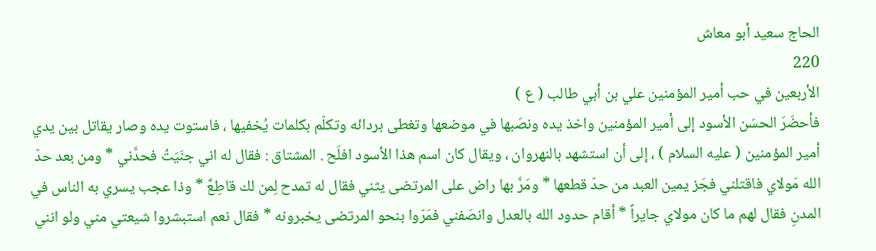الحاج سعيد أبو معاش
220
الأربعين في حب أمير المؤمنين علي بن أبي طالب ( ع )
فأحضَرَ الحسَن الأسود إلى أمير المؤمنين واخذ يده ونصَبها في موضعها وتغطى بردائه وتكلّم بكلمات يُخفيها ، فاستوت يده وصار يقاتل بين يدي أمير المؤمنين ( عليه السلام ) ، إلى أن استشهد بالنهروان ، ويقال كان اسم هذا الأسود افلَح . المشتاق : فقال له اني جنَيَتُ فحدَّني * ومن بعد حدّ الله مَولاي فاقتلني فجَز يمين العبد من حدّ قطعها * ومَرَّ بها راض على المرتضى يثني فقال له تمدح لِمن لك قاطِعٌ * وذا عجب يسري به الناس في المدنِ فقال لهم ما كان مولاي جايراً * أقام حدود الله بالعدل وانصَفني فمَرّوا بنحو المرتضى يخبرونه * فقال نعم استبشروا شيعتي مني ولو انني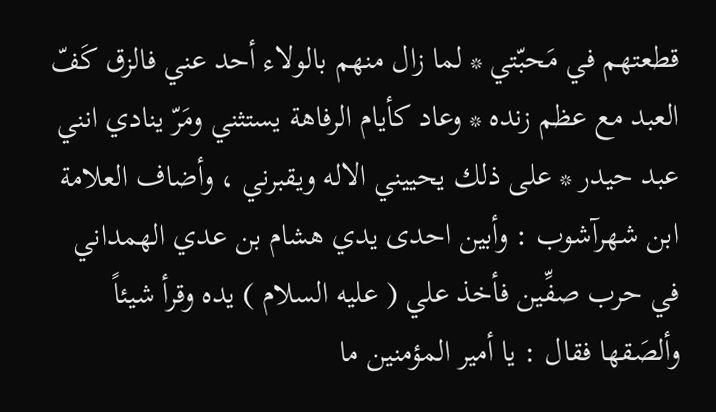قطعتهم في مَحبّتي * لما زال منهم بالولاء أحد عني فالزق كَفّ العبد مع عظم زنده * وعاد كأيام الرفاهة يستثني ومَرّ ينادي انني عبد حيدر * على ذلك يحييني الاله ويقبرني ، وأضاف العلامة ابن شهرآشوب : وأبين احدى يدي هشام بن عدي الهمداني في حرب صفِّين فأخذ علي ( عليه السلام ) يده وقرأ شيئاً وألصَقها فقال : يا أمير المؤمنين ما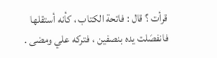قرأت ؟ قال : فاتحة الكتاب ، كأنه أستقلها فانفصَلت يده بنصفين ، فتركه علي ومضى .